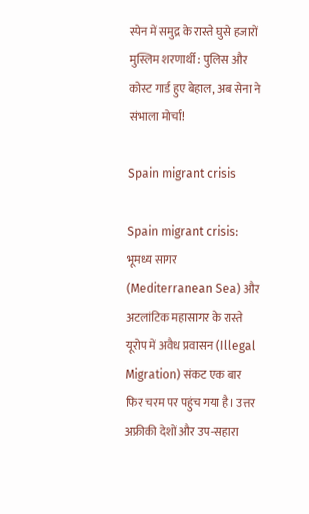स्पेन में समुद्र के रास्ते घुसे हजारों मुस्लिम शरणार्थी : पुलिस और कोस्ट गार्ड हुए बेहाल, अब सेना ने संभाला मोर्चा!

Spain migrant crisis

Spain migrant crisis: भूमध्य सागर (Mediterranean Sea) और अटलांटिक महासागर के रास्ते यूरोप में अवैध प्रवासन (Illegal Migration) संकट एक बार फिर चरम पर पहुंच गया है। उत्तर अफ्रीकी देशों और उप-सहारा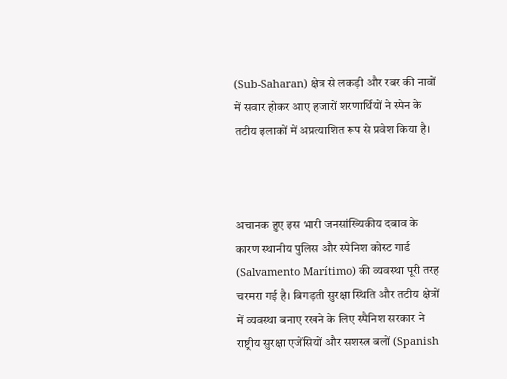(Sub-Saharan) क्षेत्र से लकड़ी और रबर की नावों में सवार होकर आए हजारों शरणार्थियों ने स्पेन के तटीय इलाकों में अप्रत्याशित रूप से प्रवेश किया है।



अचानक हुए इस भारी जनसांख्यिकीय दबाव के कारण स्थानीय पुलिस और स्पेनिश कोस्ट गार्ड (Salvamento Marítimo) की व्यवस्था पूरी तरह चरमरा गई है। बिगड़ती सुरक्षा स्थिति और तटीय क्षेत्रों में व्यवस्था बनाए रखने के लिए स्पैनिश सरकार ने राष्ट्रीय सुरक्षा एजेंसियों और सशस्त्र बलों (Spanish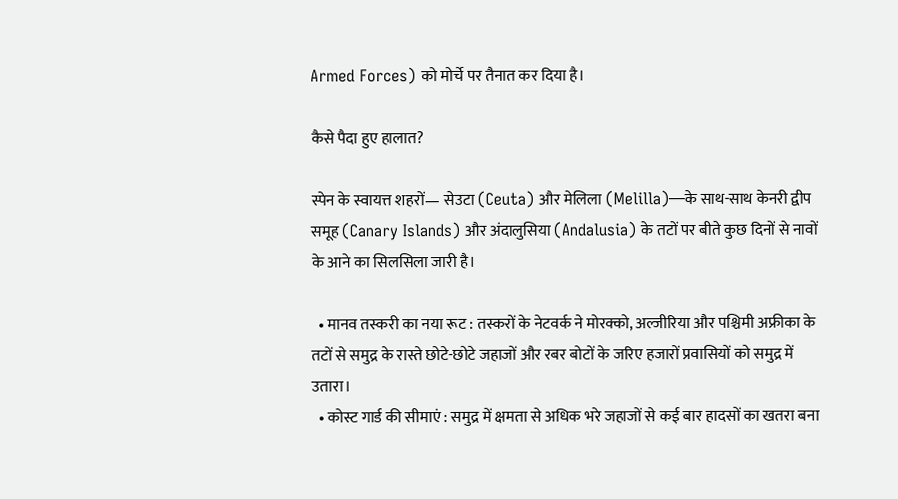Armed Forces) को मोर्चे पर तैनात कर दिया है।

कैसे पैदा हुए हालात?

स्पेन के स्वायत्त शहरों— सेउटा (Ceuta) और मेलिला (Melilla)—के साथ-साथ केनरी द्वीप समूह (Canary Islands) और अंदालुसिया (Andalusia) के तटों पर बीते कुछ दिनों से नावों के आने का सिलसिला जारी है।

  • मानव तस्करी का नया रूट : तस्करों के नेटवर्क ने मोरक्को, अल्जीरिया और पश्चिमी अफ्रीका के तटों से समुद्र के रास्ते छोटे-छोटे जहाजों और रबर बोटों के जरिए हजारों प्रवासियों को समुद्र में उतारा।
  • कोस्ट गार्ड की सीमाएं : समुद्र में क्षमता से अधिक भरे जहाजों से कई बार हादसों का खतरा बना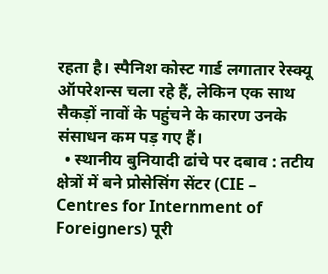रहता है। स्पैनिश कोस्ट गार्ड लगातार रेस्क्यू ऑपरेशन्स चला रहे हैं, लेकिन एक साथ सैकड़ों नावों के पहुंचने के कारण उनके संसाधन कम पड़ गए हैं।
  • स्थानीय बुनियादी ढांचे पर दबाव : तटीय क्षेत्रों में बने प्रोसेसिंग सेंटर (CIE – Centres for Internment of Foreigners) पूरी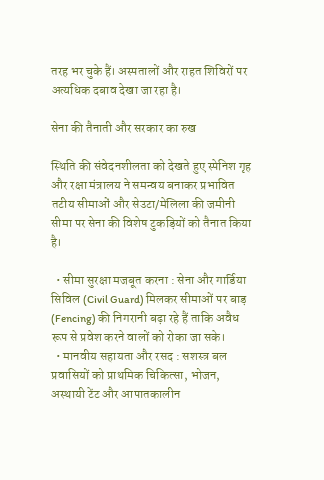तरह भर चुके हैं। अस्पतालों और राहत शिविरों पर अत्यधिक दबाव देखा जा रहा है।

सेना की तैनाती और सरकार का रुख

स्थिति की संवेदनशीलता को देखते हुए स्पेनिश गृह और रक्षा मंत्रालय ने समन्वय बनाकर प्रभावित तटीय सीमाओं और सेउटा/मेलिला की जमीनी सीमा पर सेना की विशेष टुकड़ियों को तैनात किया है।

  • सीमा सुरक्षा मजबूत करना : सेना और गार्डिया सिविल (Civil Guard) मिलकर सीमाओं पर बाड़ (Fencing) की निगरानी बढ़ा रहे हैं ताकि अवैध रूप से प्रवेश करने वालों को रोका जा सके।
  • मानवीय सहायता और रसद : सशस्त्र बल प्रवासियों को प्राथमिक चिकित्सा, भोजन, अस्थायी टेंट और आपातकालीन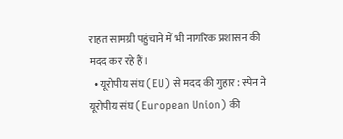राहत सामग्री पहुंचाने में भी नागरिक प्रशासन की मदद कर रहे हैं।
  • यूरोपीय संघ (EU) से मदद की गुहार : स्पेन ने यूरोपीय संघ (European Union) की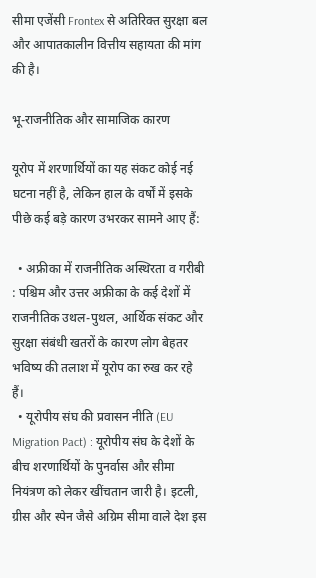सीमा एजेंसी Frontex से अतिरिक्त सुरक्षा बल और आपातकालीन वित्तीय सहायता की मांग की है।

भू-राजनीतिक और सामाजिक कारण

यूरोप में शरणार्थियों का यह संकट कोई नई घटना नहीं है, लेकिन हाल के वर्षों में इसके पीछे कई बड़े कारण उभरकर सामने आए हैं:

  • अफ्रीका में राजनीतिक अस्थिरता व गरीबी : पश्चिम और उत्तर अफ्रीका के कई देशों में राजनीतिक उथल-पुथल, आर्थिक संकट और सुरक्षा संबंधी खतरों के कारण लोग बेहतर भविष्य की तलाश में यूरोप का रुख कर रहे हैं।
  • यूरोपीय संघ की प्रवासन नीति (EU Migration Pact) : यूरोपीय संघ के देशों के बीच शरणार्थियों के पुनर्वास और सीमा नियंत्रण को लेकर खींचतान जारी है। इटली, ग्रीस और स्पेन जैसे अग्रिम सीमा वाले देश इस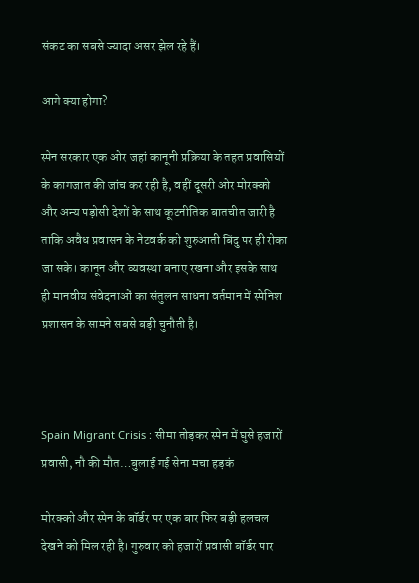संकट का सबसे ज्यादा असर झेल रहे हैं।

आगे क्या होगा?

स्पेन सरकार एक ओर जहां कानूनी प्रक्रिया के तहत प्रवासियों के कागजात की जांच कर रही है, वहीं दूसरी ओर मोरक्को और अन्य पड़ोसी देशों के साथ कूटनीतिक बातचीत जारी है ताकि अवैध प्रवासन के नेटवर्क को शुरुआती बिंदु पर ही रोका जा सके। कानून और व्यवस्था बनाए रखना और इसके साथ ही मानवीय संवेदनाओं का संतुलन साधना वर्तमान में स्पेनिश प्रशासन के सामने सबसे बड़ी चुनौती है।



Spain Migrant Crisis : सीमा तोड़कर स्पेन में घुसे हजारों प्रवासी, नौ की मौत…बुलाई गई सेना मचा हड़कं

मोरक्को और स्पेन के बॉर्डर पर एक बार फिर बड़ी हलचल देखने को मिल रही है। गुरुवार को हजारों प्रवासी बॉर्डर पार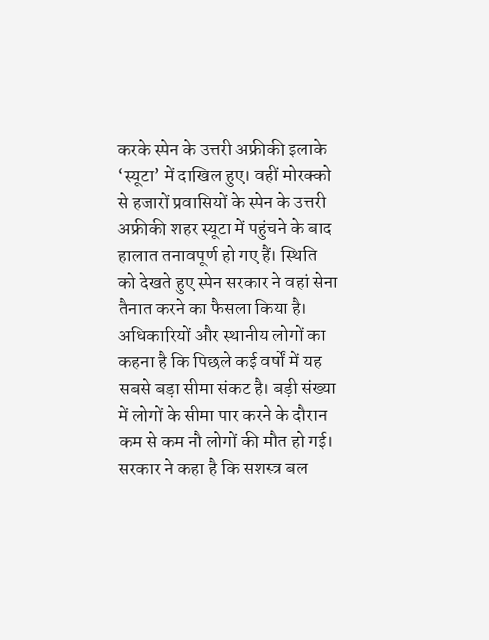करके स्पेन के उत्तरी अफ्रीकी इलाके ‘स्यूटा’ में दाखिल हुए। वहीं मोरक्को से हजारों प्रवासियों के स्पेन के उत्तरी अफ्रीकी शहर स्यूटा में पहुंचने के बाद हालात तनावपूर्ण हो गए हैं। स्थिति को देखते हुए स्पेन सरकार ने वहां सेना तैनात करने का फैसला किया है। अधिकारियों और स्थानीय लोगों का कहना है कि पिछले कई वर्षों में यह सबसे बड़ा सीमा संकट है। बड़ी संख्या में लोगों के सीमा पार करने के दौरान कम से कम नौ लोगों की मौत हो गई। सरकार ने कहा है कि सशस्त्र बल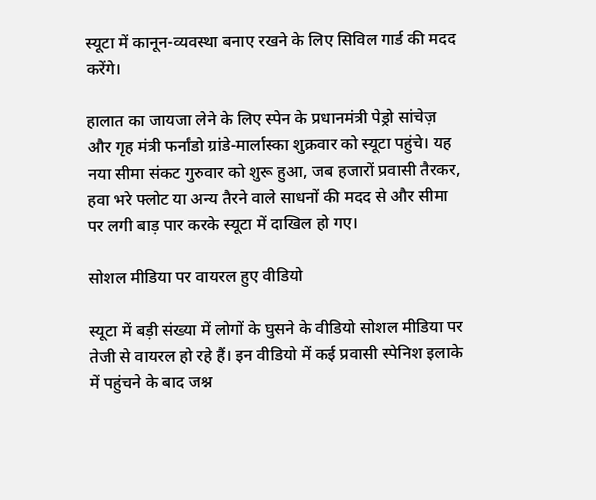स्यूटा में कानून-व्यवस्था बनाए रखने के लिए सिविल गार्ड की मदद करेंगे।

हालात का जायजा लेने के लिए स्पेन के प्रधानमंत्री पेड्रो सांचेज़ और गृह मंत्री फर्नांडो ग्रांडे-मार्लास्का शुक्रवार को स्यूटा पहुंचे। यह नया सीमा संकट गुरुवार को शुरू हुआ, जब हजारों प्रवासी तैरकर, हवा भरे फ्लोट या अन्य तैरने वाले साधनों की मदद से और सीमा पर लगी बाड़ पार करके स्यूटा में दाखिल हो गए।

सोशल मीडिया पर वायरल हुए वीडियो

स्यूटा में बड़ी संख्या में लोगों के घुसने के वीडियो सोशल मीडिया पर तेजी से वायरल हो रहे हैं। इन वीडियो में कई प्रवासी स्पेनिश इलाके में पहुंचने के बाद जश्न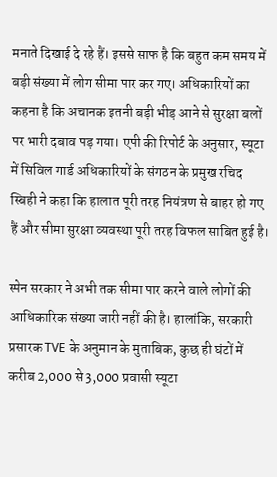मनाते दिखाई दे रहे हैं। इससे साफ है कि बहुत कम समय में बड़ी संख्या में लोग सीमा पार कर गए। अधिकारियों का कहना है कि अचानक इतनी बड़ी भीड़ आने से सुरक्षा बलों पर भारी दबाव पड़ गया। एपी की रिपोर्ट के अनुसार, स्यूटा में सिविल गार्ड अधिकारियों के संगठन के प्रमुख रचिद स्बिही ने कहा कि हालात पूरी तरह नियंत्रण से बाहर हो गए हैं और सीमा सुरक्षा व्यवस्था पूरी तरह विफल साबित हुई है।

स्पेन सरकार ने अभी तक सीमा पार करने वाले लोगों की आधिकारिक संख्या जारी नहीं की है। हालांकि, सरकारी प्रसारक TVE के अनुमान के मुताबिक, कुछ ही घंटों में करीब 2,000 से 3,000 प्रवासी स्यूटा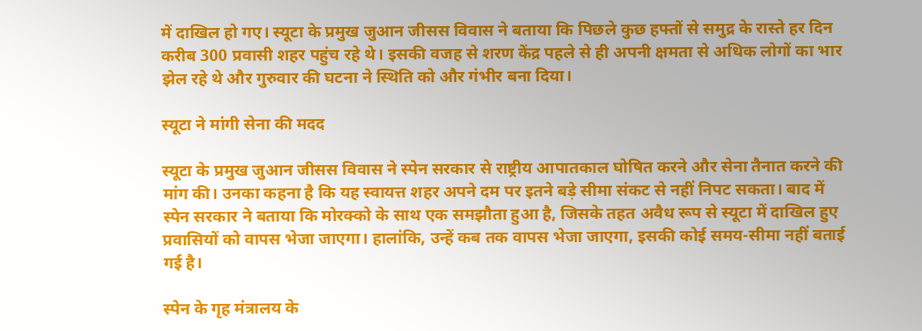में दाखिल हो गए। स्यूटा के प्रमुख जुआन जीसस विवास ने बताया कि पिछले कुछ हफ्तों से समुद्र के रास्ते हर दिन करीब 300 प्रवासी शहर पहुंच रहे थे। इसकी वजह से शरण केंद्र पहले से ही अपनी क्षमता से अधिक लोगों का भार झेल रहे थे और गुरुवार की घटना ने स्थिति को और गंभीर बना दिया।

स्यूटा ने मांगी सेना की मदद

स्यूटा के प्रमुख जुआन जीसस विवास ने स्पेन सरकार से राष्ट्रीय आपातकाल घोषित करने और सेना तैनात करने की मांग की। उनका कहना है कि यह स्वायत्त शहर अपने दम पर इतने बड़े सीमा संकट से नहीं निपट सकता। बाद में स्पेन सरकार ने बताया कि मोरक्को के साथ एक समझौता हुआ है, जिसके तहत अवैध रूप से स्यूटा में दाखिल हुए प्रवासियों को वापस भेजा जाएगा। हालांकि, उन्हें कब तक वापस भेजा जाएगा, इसकी कोई समय-सीमा नहीं बताई गई है।

स्पेन के गृह मंत्रालय के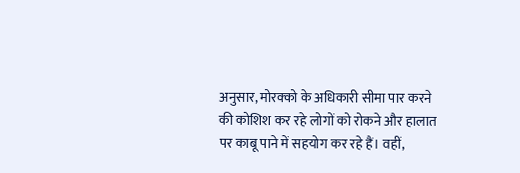अनुसार, मोरक्को के अधिकारी सीमा पार करने की कोशिश कर रहे लोगों को रोकने और हालात पर काबू पाने में सहयोग कर रहे हैं। वहीं,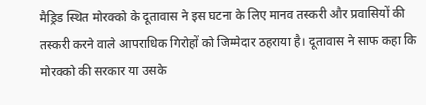मैड्रिड स्थित मोरक्को के दूतावास ने इस घटना के लिए मानव तस्करी और प्रवासियों की तस्करी करने वाले आपराधिक गिरोहों को जिम्मेदार ठहराया है। दूतावास ने साफ कहा कि मोरक्को की सरकार या उसके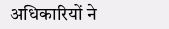अधिकारियों ने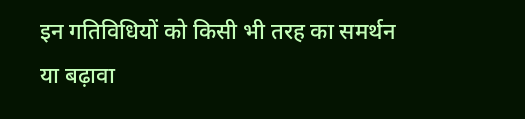इन गतिविधियों को किसी भी तरह का समर्थन या बढ़ावा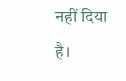नहीं दिया है।